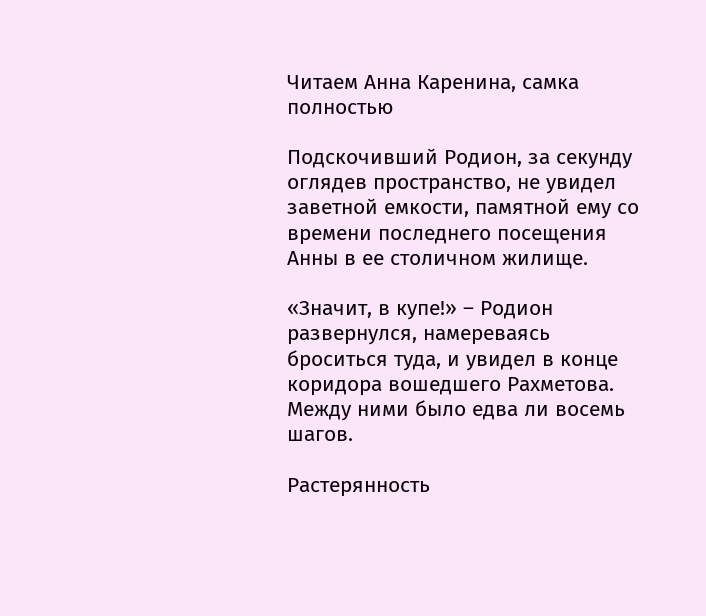Читаем Анна Каренина, самка полностью

Подскочивший Родион, за секунду оглядев пространство, не увидел заветной емкости, памятной ему со времени последнего посещения Анны в ее столичном жилище.

«Значит, в купе!» – Родион развернулся, намереваясь броситься туда, и увидел в конце коридора вошедшего Рахметова. Между ними было едва ли восемь шагов.

Растерянность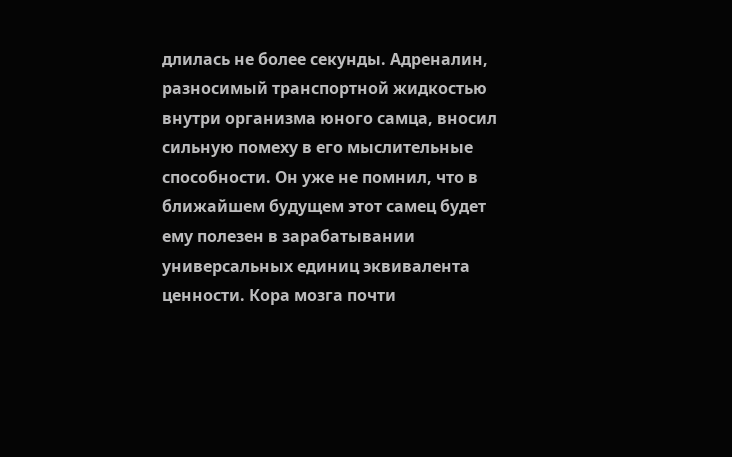длилась не более секунды. Адреналин, разносимый транспортной жидкостью внутри организма юного самца, вносил сильную помеху в его мыслительные способности. Он уже не помнил, что в ближайшем будущем этот самец будет ему полезен в зарабатывании универсальных единиц эквивалента ценности. Кора мозга почти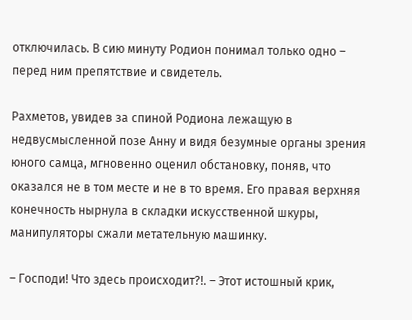отключилась. В сию минуту Родион понимал только одно – перед ним препятствие и свидетель.

Рахметов, увидев за спиной Родиона лежащую в недвусмысленной позе Анну и видя безумные органы зрения юного самца, мгновенно оценил обстановку, поняв, что оказался не в том месте и не в то время. Его правая верхняя конечность нырнула в складки искусственной шкуры, манипуляторы сжали метательную машинку.

– Господи! Что здесь происходит?!. – Этот истошный крик,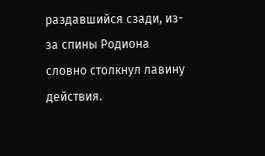раздавшийся сзади, из-за спины Родиона словно столкнул лавину действия.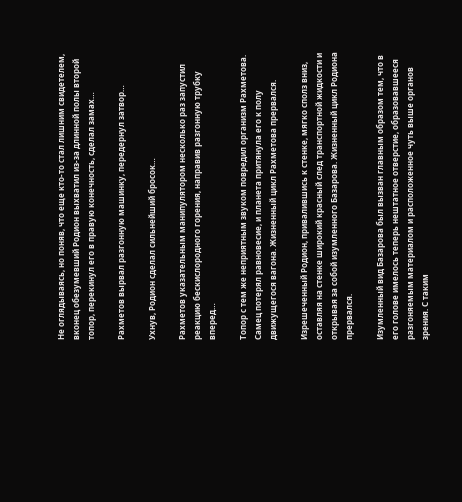Не оглядываясь, но поняв, что еще кто-то стал лишним свидетелем, вконец обезумевший Родион выхватил из-за длинной полы второй топор, перекинул его в правую конечность, сделал замах…

Рахметов вырвал разгонную машинку, передернул затвор…

Ухнув, Родион сделал сильнейший бросок…

Рахметов указательным манипулятором несколько раз запустил реакцию бескислородного горения, направив разгонную трубку вперед…

Топор с тем же неприятным звуком повредил организм Рахметова. Самец потерял равновесие, и планета притянула его к полу движущегося вагона. Жизненный цикл Рахметова прервался.

Изрешеченный Родион, привалившись к стенке, мягко сполз вниз, оставляя на стенке широкий красный след транспортной жидкости и открывая за собой изумленного Базарова. Жизненный цикл Родиона прервался.

Изумленный вид Базарова был вызван главным образом тем, что в его голове имелось теперь нештатное отверстие, образовавшееся разгоняемым материалом и расположенное чуть выше органов зрения. С таким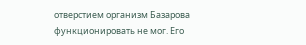отверстием организм Базарова функционировать не мог. Его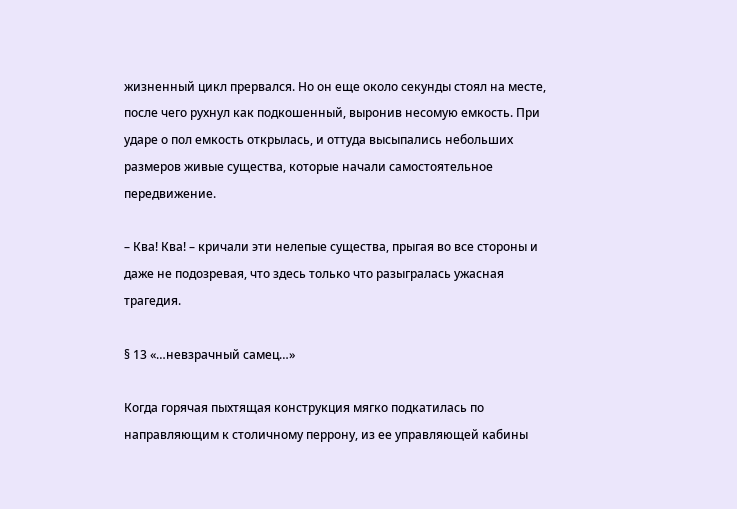жизненный цикл прервался. Но он еще около секунды стоял на месте, после чего рухнул как подкошенный, выронив несомую емкость. При ударе о пол емкость открылась, и оттуда высыпались небольших размеров живые существа, которые начали самостоятельное передвижение.

– Ква! Ква! – кричали эти нелепые существа, прыгая во все стороны и даже не подозревая, что здесь только что разыгралась ужасная трагедия.

§ 13 «…невзрачный самец…»

Когда горячая пыхтящая конструкция мягко подкатилась по направляющим к столичному перрону, из ее управляющей кабины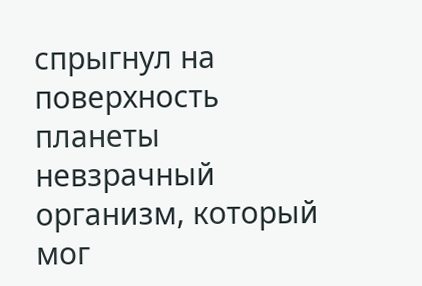спрыгнул на поверхность планеты невзрачный организм, который мог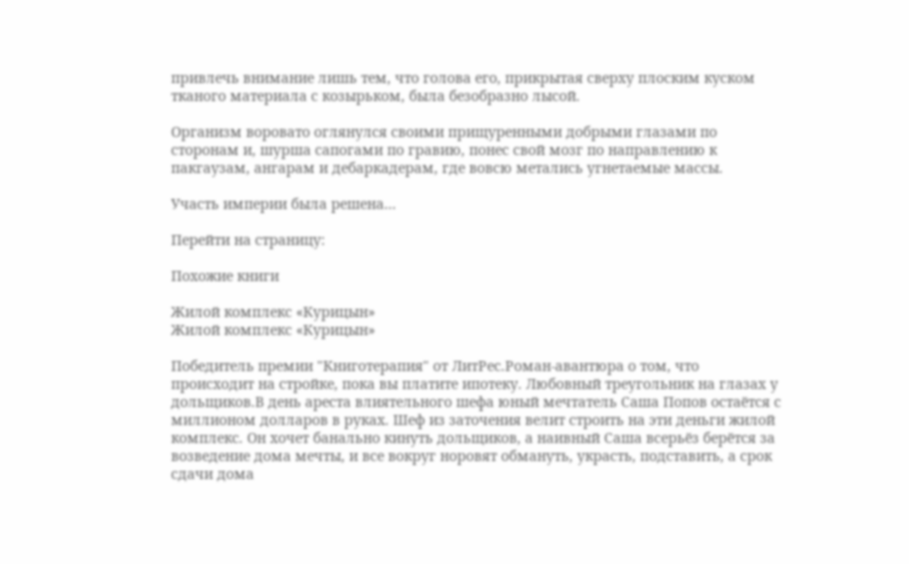привлечь внимание лишь тем, что голова его, прикрытая сверху плоским куском тканого материала с козырьком, была безобразно лысой.

Организм воровато оглянулся своими прищуренными добрыми глазами по сторонам и, шурша сапогами по гравию, понес свой мозг по направлению к пакгаузам, ангарам и дебаркадерам, где вовсю метались угнетаемые массы.

Участь империи была решена…

Перейти на страницу:

Похожие книги

Жилой комплекс «Курицын»
Жилой комплекс «Курицын»

Победитель премии "Книготерапия" от ЛитРес.Роман-авантюра о том, что происходит на стройке, пока вы платите ипотеку. Любовный треугольник на глазах у дольщиков.В день ареста влиятельного шефа юный мечтатель Саша Попов остаётся с миллионом долларов в руках. Шеф из заточения велит строить на эти деньги жилой комплекс. Он хочет банально кинуть дольщиков, а наивный Саша всерьёз берётся за возведение дома мечты, и все вокруг норовят обмануть, украсть, подставить, а срок сдачи дома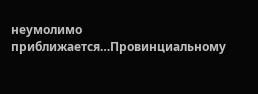неумолимо приближается…Провинциальному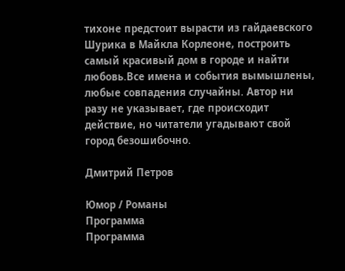тихоне предстоит вырасти из гайдаевского Шурика в Майкла Корлеоне, построить самый красивый дом в городе и найти любовь.Все имена и события вымышлены, любые совпадения случайны. Автор ни разу не указывает, где происходит действие, но читатели угадывают свой город безошибочно.

Дмитрий Петров

Юмор / Романы
Программа
Программа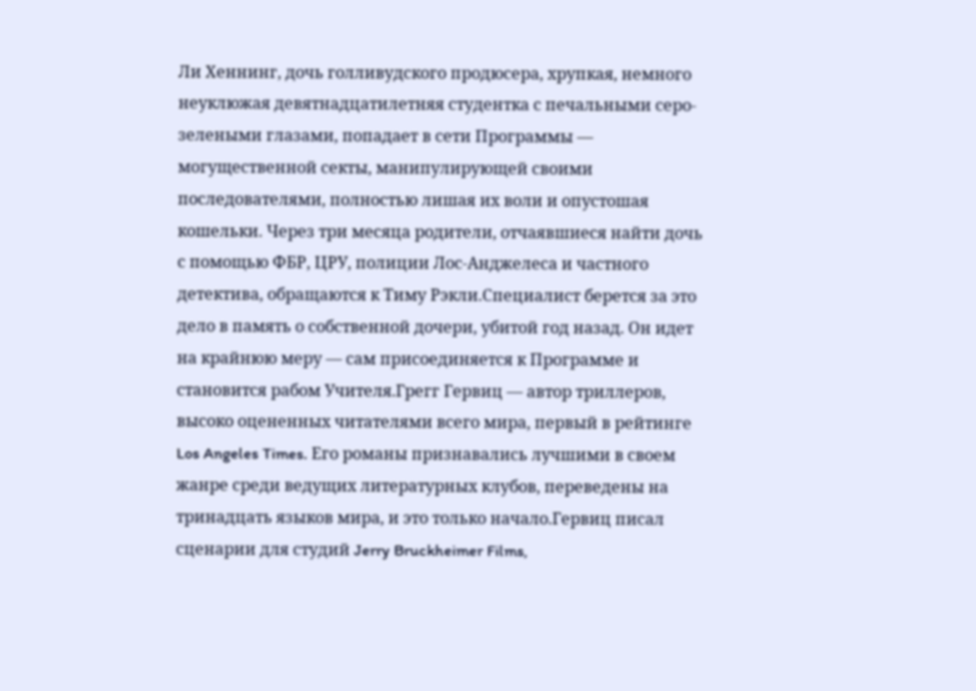Ли Хеннинг, дочь голливудского продюсера, хрупкая, немного неуклюжая девятнадцатилетняя студентка с печальными серо-зелеными глазами, попадает в сети Программы — могущественной секты, манипулирующей своими последователями, полностью лишая их воли и опустошая кошельки. Через три месяца родители, отчаявшиеся найти дочь с помощью ФБР, ЦРУ, полиции Лос-Анджелеса и частного детектива, обращаются к Тиму Рэкли.Специалист берется за это дело в память о собственной дочери, убитой год назад. Он идет на крайнюю меру — сам присоединяется к Программе и становится рабом Учителя.Грегг Гервиц — автор триллеров, высоко оцененных читателями всего мира, первый в рейтинге Los Angeles Times. Его романы признавались лучшими в своем жанре среди ведущих литературных клубов, переведены на тринадцать языков мира, и это только начало.Гервиц писал сценарии для студий Jerry Bruckheimer Films,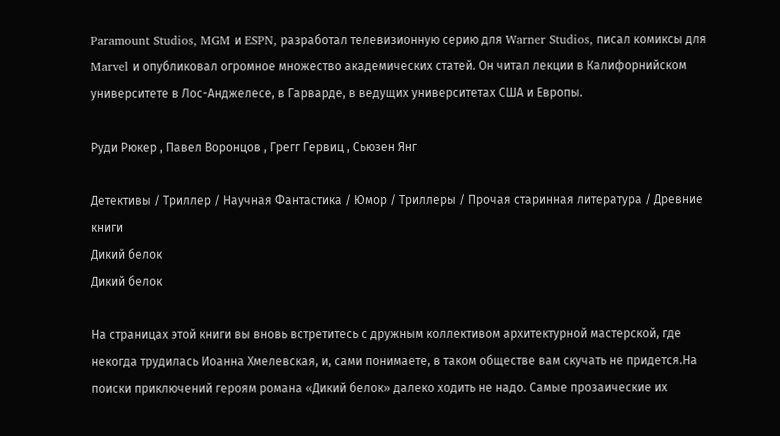Paramount Studios, MGM и ESPN, разработал телевизионную серию для Warner Studios, писал комиксы для Marvel и опубликовал огромное множество академических статей. Он читал лекции в Калифорнийском университете в Лос-Анджелесе, в Гарварде, в ведущих университетах США и Европы.

Руди Рюкер , Павел Воронцов , Грегг Гервиц , Сьюзен Янг

Детективы / Триллер / Научная Фантастика / Юмор / Триллеры / Прочая старинная литература / Древние книги
Дикий белок
Дикий белок

На страницах этой книги вы вновь встретитесь с дружным коллективом архитектурной мастерской, где некогда трудилась Иоанна Хмелевская, и, сами понимаете, в таком обществе вам скучать не придется.На поиски приключений героям романа «Дикий белок» далеко ходить не надо. Самые прозаические их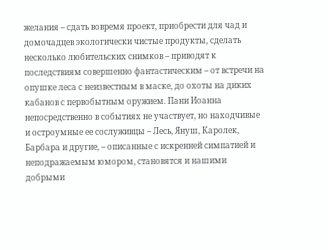желания – сдать вовремя проект, приобрести для чад и домочадцев экологически чистые продукты, сделать несколько любительских снимков – приводят к последствиям совершенно фантастическим – от встречи на опушке леса с неизвестным в маске, до охоты на диких кабанов с первобытным оружием. Пани Иоанна непосредственно в событиях не участвует, но находчивые и остроумные ее сослуживцы – Лесь, Януш, Каролек, Барбара и другие, – описанные с искренней симпатией и неподражаемым юмором, становятся и нашими добрыми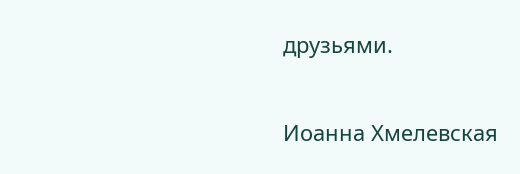друзьями.

Иоанна Хмелевская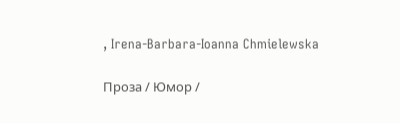, Irena-Barbara-Ioanna Chmielewska

Проза / Юмор /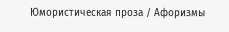Юмористическая проза / Афоризмы